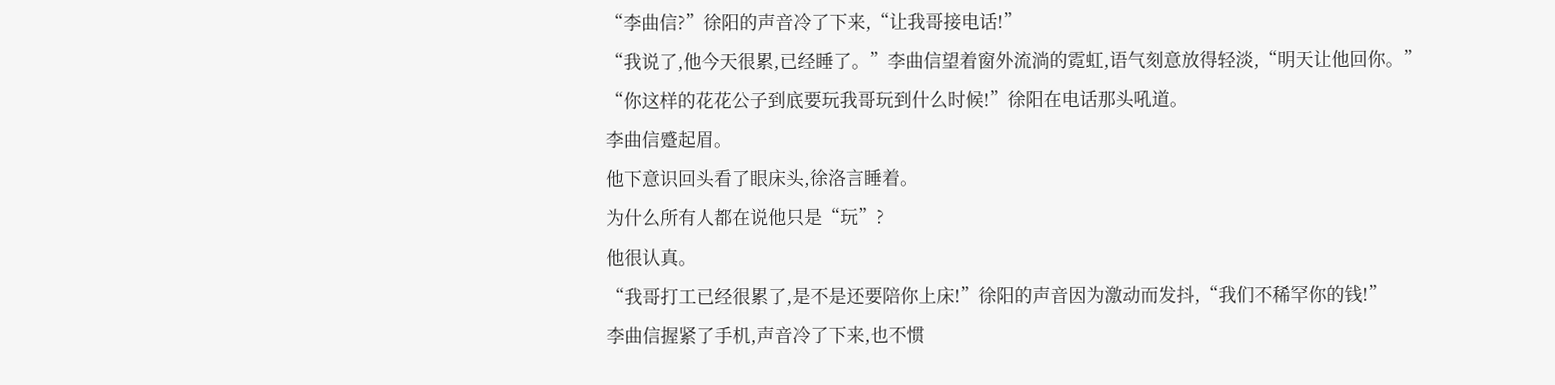“李曲信?”徐阳的声音冷了下来,“让我哥接电话!”
“我说了,他今天很累,已经睡了。”李曲信望着窗外流淌的霓虹,语气刻意放得轻淡,“明天让他回你。”
“你这样的花花公子到底要玩我哥玩到什么时候!”徐阳在电话那头吼道。
李曲信蹙起眉。
他下意识回头看了眼床头,徐洛言睡着。
为什么所有人都在说他只是“玩”?
他很认真。
“我哥打工已经很累了,是不是还要陪你上床!”徐阳的声音因为激动而发抖,“我们不稀罕你的钱!”
李曲信握紧了手机,声音冷了下来,也不惯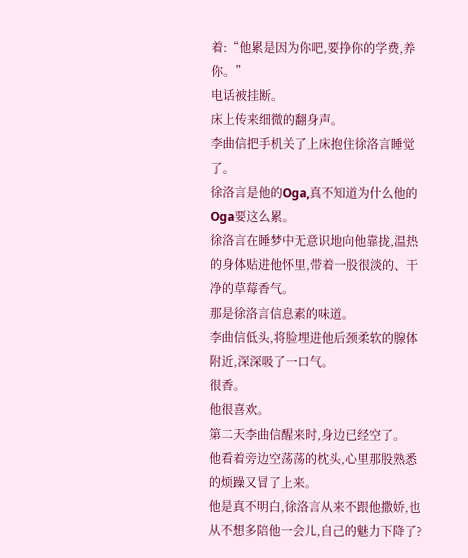着:“他累是因为你吧,要挣你的学费,养你。”
电话被挂断。
床上传来细微的翻身声。
李曲信把手机关了上床抱住徐洛言睡觉了。
徐洛言是他的Oga,真不知道为什么他的Oga要这么累。
徐洛言在睡梦中无意识地向他靠拢,温热的身体贴进他怀里,带着一股很淡的、干净的草莓香气。
那是徐洛言信息素的味道。
李曲信低头,将脸埋进他后颈柔软的腺体附近,深深吸了一口气。
很香。
他很喜欢。
第二天李曲信醒来时,身边已经空了。
他看着旁边空荡荡的枕头,心里那股熟悉的烦躁又冒了上来。
他是真不明白,徐洛言从来不跟他撒娇,也从不想多陪他一会儿,自己的魅力下降了?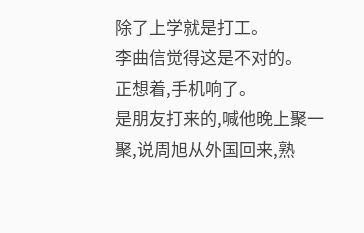除了上学就是打工。
李曲信觉得这是不对的。
正想着,手机响了。
是朋友打来的,喊他晚上聚一聚,说周旭从外国回来,熟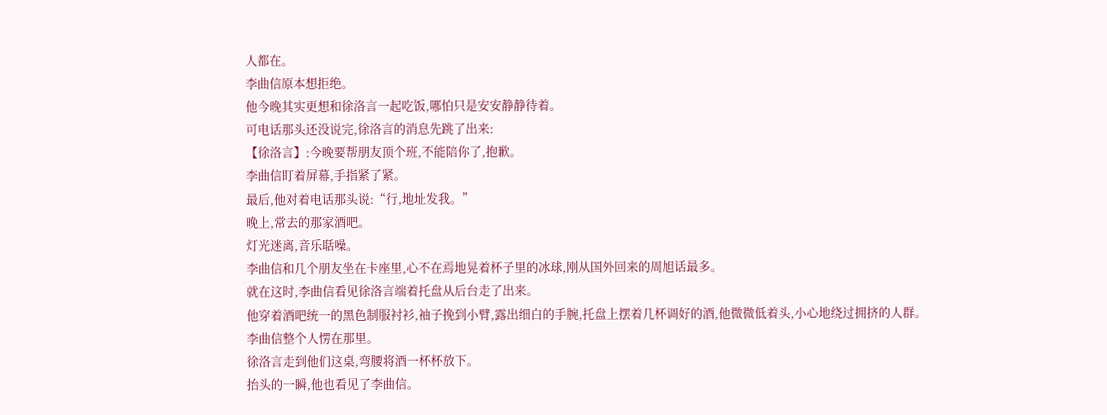人都在。
李曲信原本想拒绝。
他今晚其实更想和徐洛言一起吃饭,哪怕只是安安静静待着。
可电话那头还没说完,徐洛言的消息先跳了出来:
【徐洛言】:今晚要帮朋友顶个班,不能陪你了,抱歉。
李曲信盯着屏幕,手指紧了紧。
最后,他对着电话那头说:“行,地址发我。”
晚上,常去的那家酒吧。
灯光迷离,音乐聒噪。
李曲信和几个朋友坐在卡座里,心不在焉地晃着杯子里的冰球,刚从国外回来的周旭话最多。
就在这时,李曲信看见徐洛言端着托盘从后台走了出来。
他穿着酒吧统一的黑色制服衬衫,袖子挽到小臂,露出细白的手腕,托盘上摆着几杯调好的酒,他微微低着头,小心地绕过拥挤的人群。
李曲信整个人愣在那里。
徐洛言走到他们这桌,弯腰将酒一杯杯放下。
抬头的一瞬,他也看见了李曲信。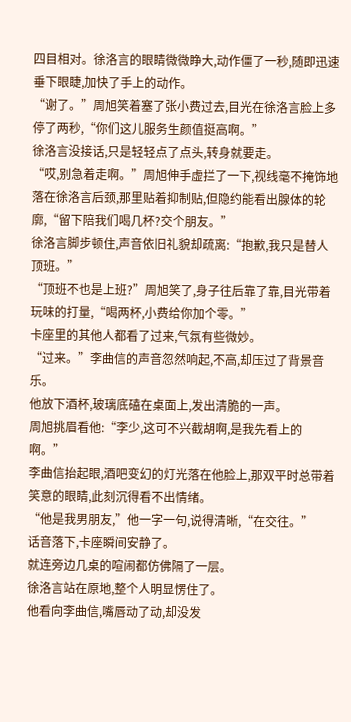四目相对。徐洛言的眼睛微微睁大,动作僵了一秒,随即迅速垂下眼睫,加快了手上的动作。
“谢了。”周旭笑着塞了张小费过去,目光在徐洛言脸上多停了两秒,“你们这儿服务生颜值挺高啊。”
徐洛言没接话,只是轻轻点了点头,转身就要走。
“哎,别急着走啊。”周旭伸手虚拦了一下,视线毫不掩饰地落在徐洛言后颈,那里贴着抑制贴,但隐约能看出腺体的轮廓,“留下陪我们喝几杯?交个朋友。”
徐洛言脚步顿住,声音依旧礼貌却疏离:“抱歉,我只是替人顶班。”
“顶班不也是上班?”周旭笑了,身子往后靠了靠,目光带着玩味的打量,“喝两杯,小费给你加个零。”
卡座里的其他人都看了过来,气氛有些微妙。
“过来。”李曲信的声音忽然响起,不高,却压过了背景音乐。
他放下酒杯,玻璃底磕在桌面上,发出清脆的一声。
周旭挑眉看他:“李少,这可不兴截胡啊,是我先看上的啊。”
李曲信抬起眼,酒吧变幻的灯光落在他脸上,那双平时总带着笑意的眼睛,此刻沉得看不出情绪。
“他是我男朋友,”他一字一句,说得清晰,“在交往。”
话音落下,卡座瞬间安静了。
就连旁边几桌的喧闹都仿佛隔了一层。
徐洛言站在原地,整个人明显愣住了。
他看向李曲信,嘴唇动了动,却没发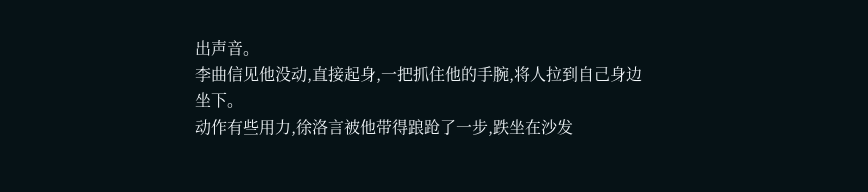出声音。
李曲信见他没动,直接起身,一把抓住他的手腕,将人拉到自己身边坐下。
动作有些用力,徐洛言被他带得踉跄了一步,跌坐在沙发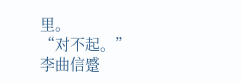里。
“对不起。”
李曲信蹙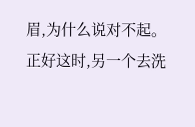眉,为什么说对不起。
正好这时,另一个去洗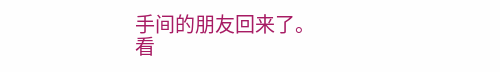手间的朋友回来了。
看